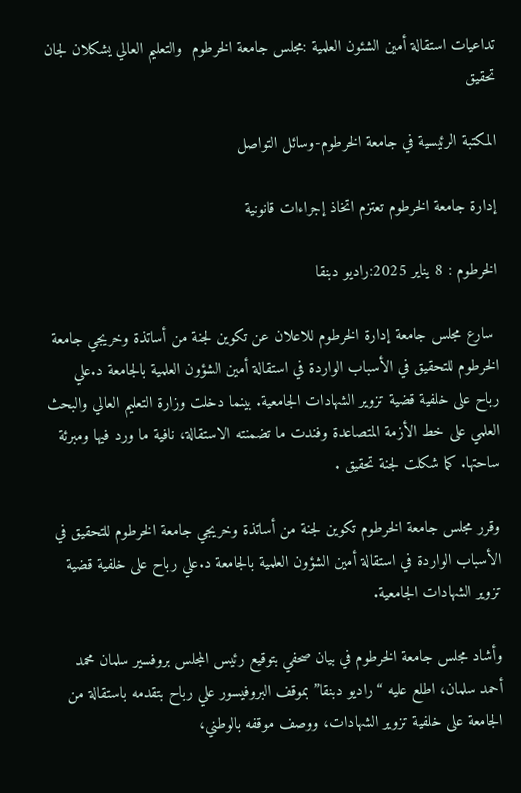تداعيات استقالة أمين الشئون العلمية :مجلس جامعة الخرطوم  والتعليم العالي يشكلان لجان تحقيق

المكتبة الرئيسية في جامعة الخرطوم-وسائل التواصل

إدارة جامعة الخرطوم تعتزم اتخاذ إجراءات قانونية

الخرطوم : 8 يناير 2025:راديو دبنقا

 سارع مجلس جامعة إدارة الخرطوم للاعلان عن تكوين لجنة من أساتذة وخريجي جامعة الخرطوم للتحقيق في الأسباب الواردة في استقالة أمين الشؤون العلمية بالجامعة د.علي رباح على خلفية قضية تزوير الشهادات الجامعية. بينما دخلت وزارة التعليم العالي والبحث العلمي على خط الأزمة المتصاعدة وفندت ما تضمنته الاستقالة، نافية ما ورد فيها ومبرئة ساحتها. كما شكلت لجنة تحقيق .

وقرر مجلس جامعة الخرطوم تكوين لجنة من أساتذة وخريجي جامعة الخرطوم للتحقيق في الأسباب الواردة في استقالة أمين الشؤون العلمية بالجامعة د.علي رباح على خلفية قضية تزوير الشهادات الجامعية.

وأشاد مجلس جامعة الخرطوم في بيان صحفي بتوقيع رئيس المجلس بروفسير سلمان محمد أحمد سلمان، اطلع عليه “راديو دبنقا” بموقف البروفيسور علي رباح بتقدمه باستقالة من الجامعة على خلفية تزوير الشهادات، ووصف موقفه بالوطني،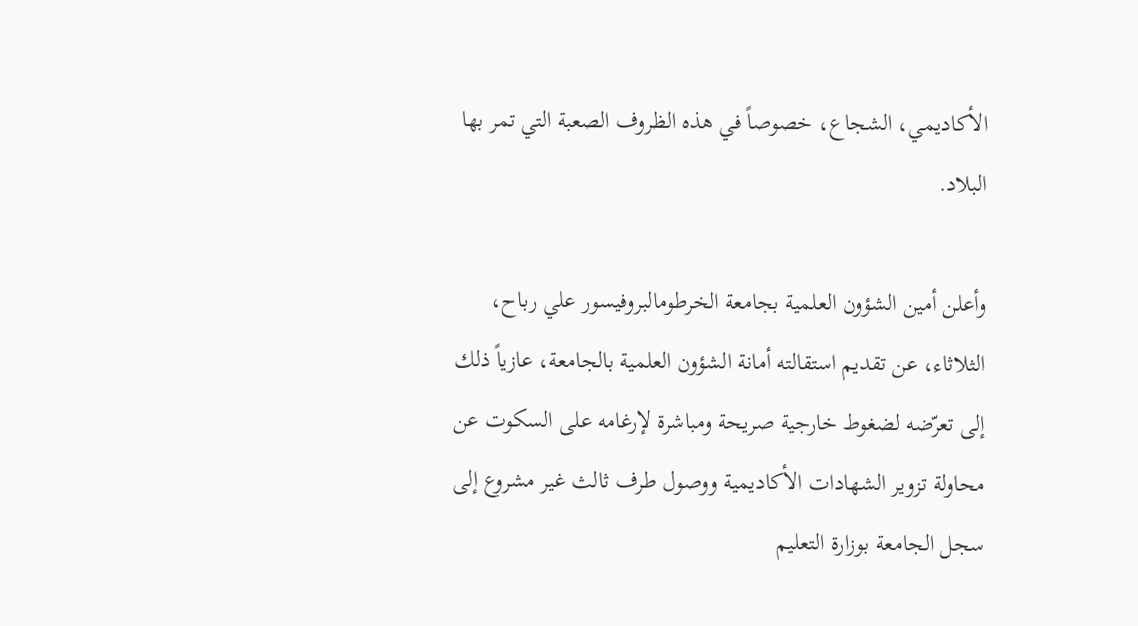الأكاديمي، الشجاع، خصوصاً في هذه الظروف الصعبة التي تمر بها البلاد.

وأعلن أمين الشؤون العلمية بجامعة الخرطومالبروفيسور علي رباح، الثلاثاء، عن تقديم استقالته أمانة الشؤون العلمية بالجامعة، عازياً ذلك إلى تعرّضه لضغوط خارجية صريحة ومباشرة لإرغامه على السكوت عن محاولة تزوير الشهادات الأكاديمية ووصول طرف ثالث غير مشروع إلى سجل الجامعة بوزارة التعليم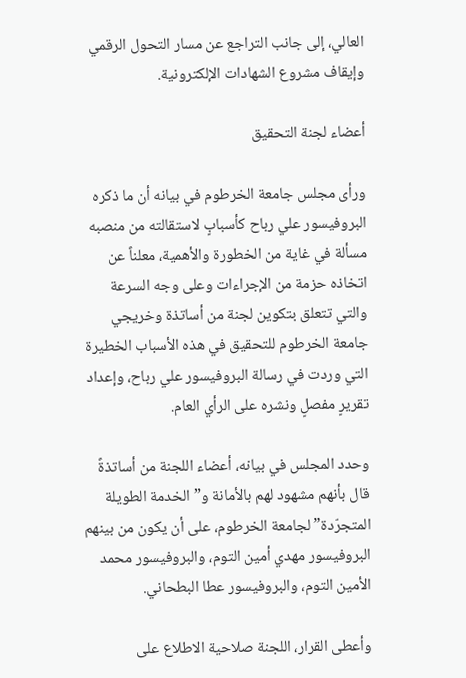العالي، إلى جانب التراجع عن مسار التحول الرقمي وإيقاف مشروع الشهادات الإلكترونية.

أعضاء لجنة التحقيق

ورأى مجلس جامعة الخرطوم في بيانه أن ما ذكره البروفيسور علي رباح كأسبابٍ لاستقالته من منصبه مسألة في غاية من الخطورة والأهمية، معلناً عن اتخاذه حزمة من الإجراءات وعلى وجه السرعة والتي تتعلق بتكوين لجنة من أساتذة وخريجي جامعة الخرطوم للتحقيق في هذه الأسباب الخطيرة التي وردت في رسالة البروفيسور علي رباح، وإعداد تقريرٍ مفصلٍ ونشره على الرأي العام.

وحدد المجلس في بيانه، أعضاء اللجنة من أساتذةً قال بأنهم مشهود لهم بالأمانة و”الخدمة الطويلة المتجرّدة” لجامعة الخرطوم، على أن يكون من بينهم البروفيسور مهدي أمين التوم، والبروفيسور محمد الأمين التوم، والبروفيسور عطا البطحاني.

وأعطى القرار، اللجنة صلاحية الاطلاع على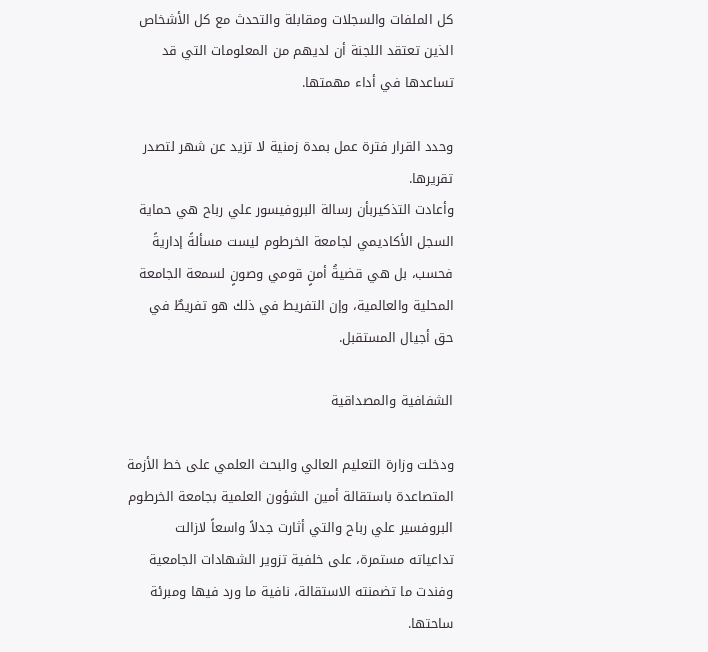كل الملفات والسجلات ومقابلة والتحدث مع كل الأشخاص الذين تعتقد اللجنة أن لديهم من المعلومات التي قد تساعدها في أداء مهمتها.

وحدد القرار فترة عمل بمدة زمنية لا تزيد عن شهر لتصدر تقريرها.
وأعادت التذكيربأن رسالة البروفيسور علي رباح هي حماية السجل الأكاديمي لجامعة الخرطوم ليست مسألةً إداريةً فحسب، بل هي قضيةُ أمنٍ قومي وصونٍ لسمعة الجامعة المحلية والعالمية، وإن التفريط في ذلك هو تفريطٌ في حق أجيال المستقبل.

الشفافية والمصداقية

ودخلت وزارة التعليم العالي والبحث العلمي على خط الأزمة المتصاعدة باستقالة أمين الشؤون العلمية بجامعة الخرطوم البروفسير علي رباح والتي أثارت جدلاً واسعاً لازالت تداعياته مستمرة، على خلفية تزوير الشهادات الجامعية وفندت ما تضمنته الاستقالة، نافية ما ورد فيها ومبرئة ساحتها.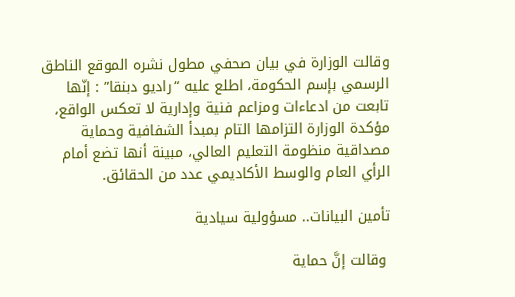وقالت الوزارة في بيان صحفي مطول نشره الموقع الناطق الرسمي بإسم الحكومة، اطلع عليه “راديو دبنقا” : إنّها تابعت من ادعاءات ومزاعم فنية وإدارية لا تعكس الواقع، مؤكدة الوزارة التزامها التام بمبدأ الشفافية وحماية مصداقية منظومة التعليم العالي، مبينة أنها تضع أمام الرأي العام والوسط الأكاديمي عدد من الحقائق.

تأمين البيانات.. مسؤولية سيادية

 وقالت إنَّ حماية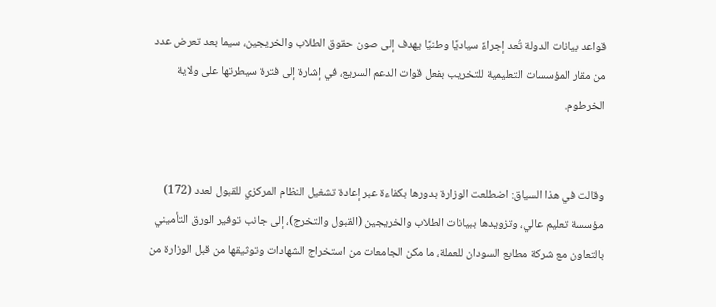قواعد بيانات الدولة تُعد إجراءً سياديًا وطنيًا يهدف إلى صون حقوق الطلاب والخريجين، سيما بعد تعرض عدد من مقار المؤسسات التعليمية للتخريب بفعل قوات الدعم السريع، في إشارة إلى فترة سيطرتها على ولاية الخرطوم.


وقالت في هذا السياق: اضطلعت الوزارة بدورها بكفاءة عبر إعادة تشغيل النظام المركزي للقبول لعدد (172) مؤسسة تعليم عالي، وتزويدها ببيانات الطلاب والخريجين (القبول والتخرج)، إلى جانب توفير الورق التأميني بالتعاون مع شركة مطابع السودان للعملة، ما مكن الجامعات من استخراج الشهادات وتوثيقها من قبل الوزارة من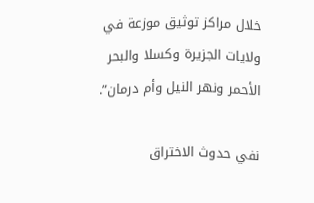خلال مراكز توثيق موزعة في ولايات الجزيرة وكسلا والبحر الأحمر ونهر النيل وأم درمان”.

نفي حدوث الاختراق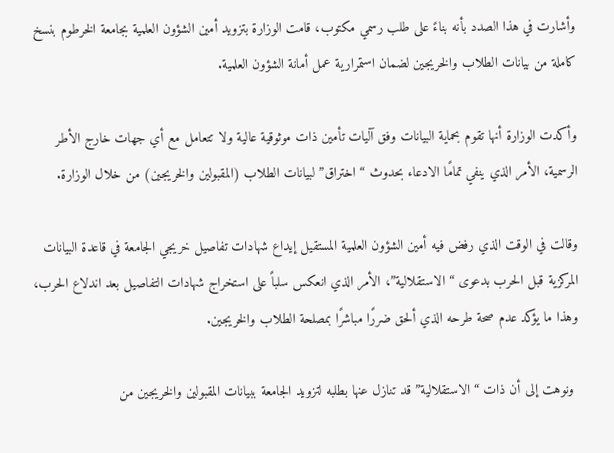وأشارت في هذا الصدد بأنه بناءً على طلب رسمي مكتوب، قامت الوزارة بتزويد أمين الشؤون العلمية بجامعة الخرطوم بنسخ كاملة من بيانات الطلاب والخريجين لضمان استمرارية عمل أمانة الشؤون العلمية.

وأكدت الوزارة أنها تقوم بحماية البيانات وفق آليات تأمين ذات موثوقية عالية ولا تتعامل مع أي جهات خارج الأطر الرسمية، الأمر الذي ينفي تمامًا الادعاء بحدوث “اختراق” لبيانات الطلاب (المقبولين والخريجين) من خلال الوزارة.

وقالت في الوقت الذي رفض فيه أمين الشؤون العلمية المستقيل إيداع شهادات تفاصيل خريجي الجامعة في قاعدة البيانات المركزية قبل الحرب بدعوى “الاستقلالية”، الأمر الذي انعكس سلباً على استخراج شهادات التفاصيل بعد اندلاع الحرب، وهذا ما يؤكد عدم صحة طرحه الذي ألحق ضررًا مباشرًا بمصلحة الطلاب والخريجين.

 ونوهت إلى أن ذات “الاستقلالية” قد تنازل عنها بطلبه لتزويد الجامعة ببيانات المقبولين والخريجين من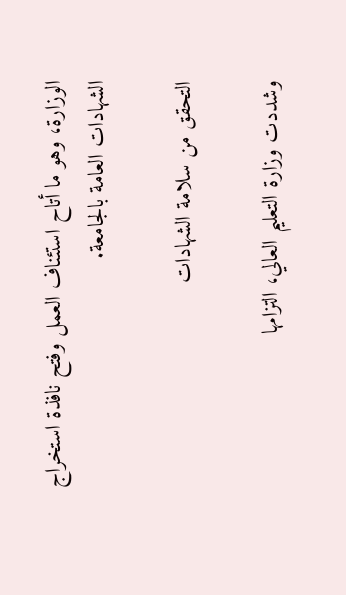الوزارة، وهو ما أتاح استئناف العمل وفتح نافذة استخراج الشهادات العامة بالجامعة.

التحقق من سلامة الشهادات

وشددت وزارة التعليم العالي، التزامها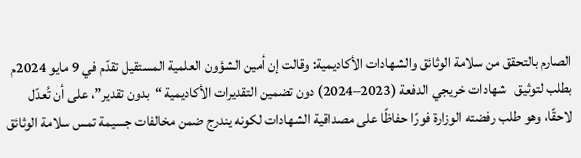الصارم بالتحقق من سلامة الوثائق والشهادات الأكاديمية: وقالت إن أمين الشؤون العلمية المستقيل تقدّم في 9 مايو 2024م بطلب لتوثيق   شهادات خريجي الدفعة (2023–2024) دون تضمين التقديرات الأكاديمية “بدون تقدير”، على أن تُعدّل لاحقًا، وهو طلب رفضته الوزارة فورًا حفاظًا على مصداقية الشهادات لكونه يندرج ضمن مخالفات جسيمة تمس سلامة الوثائق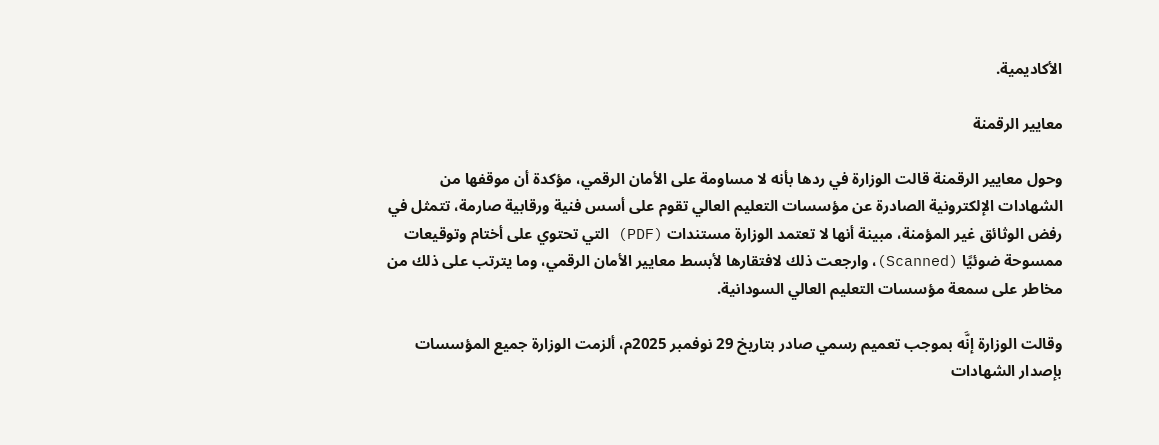الأكاديمية.

معايير الرقمنة

وحول معايير الرقمنة قالت الوزارة في ردها بأنه لا مساومة على الأمان الرقمي، مؤكدة أن موقفها من الشهادات الإلكترونية الصادرة عن مؤسسات التعليم العالي تقوم على أسس فنية ورقابية صارمة، تتمثل في رفض الوثائق غير المؤمنة، مبينة أنها لا تعتمد الوزارة مستندات (PDF) التي تحتوي على أختام وتوقيعات ممسوحة ضوئيًا (Scanned)، وارجعت ذلك لافتقارها لأبسط معايير الأمان الرقمي، وما يترتب على ذلك من مخاطر على سمعة مؤسسات التعليم العالي السودانية.

وقالت الوزارة إنَّه بموجب تعميم رسمي صادر بتاريخ 29 نوفمبر 2025م، ألزمت الوزارة جميع المؤسسات بإصدار الشهادات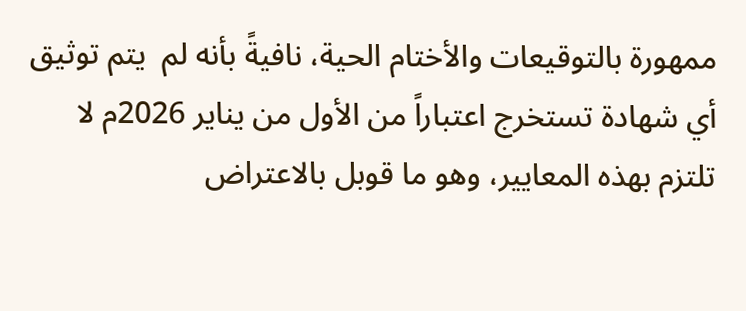ممهورة بالتوقيعات والأختام الحية، نافيةً بأنه لم  يتم توثيق أي شهادة تستخرج اعتباراً من الأول من يناير 2026م لا تلتزم بهذه المعايير، وهو ما قوبل بالاعتراض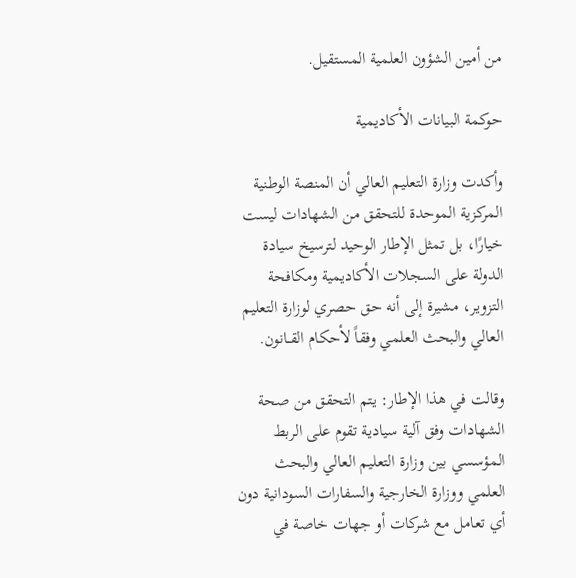من أمين الشؤون العلمية المستقيل.

حوكمة البيانات الأكاديمية

وأكدت وزارة التعليم العالي أن المنصة الوطنية المركزية الموحدة للتحقق من الشهادات ليست خيارًا، بل تمثل الإطار الوحيد لترسيخ سيادة الدولة على السجلات الأكاديمية ومكافحة التزوير، مشيرة إلى أنه حق حصري لوزارة التعليم العالي والبحث العلمي وفقاً لأحكام القــانون.

وقالت في هذا الإطار: يتم التحقق من صحة الشهادات وفق آلية سيادية تقوم على الربط المؤسسي بين وزارة التعليم العالي والبحث العلمي ووزارة الخارجية والسفارات السودانية دون أي تعامل مع شركات أو جهات خاصة في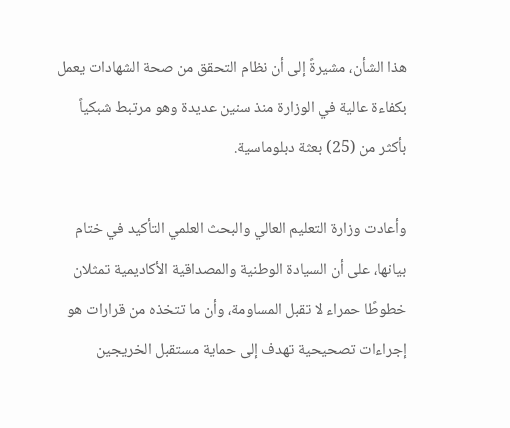هذا الشأن، مشيرةً إلى أن نظام التحقق من صحة الشهادات يعمل بكفاءة عالية في الوزارة منذ سنين عديدة وهو مرتبط شبكياً بأكثر من (25) بعثة دبلوماسية.

وأعادت وزارة التعليم العالي والبحث العلمي التأكيد في ختام بيانها، على أن السيادة الوطنية والمصداقية الأكاديمية تمثلان خطوطًا حمراء لا تقبل المساومة، وأن ما تتخذه من قرارات هو إجراءات تصحيحية تهدف إلى حماية مستقبل الخريجين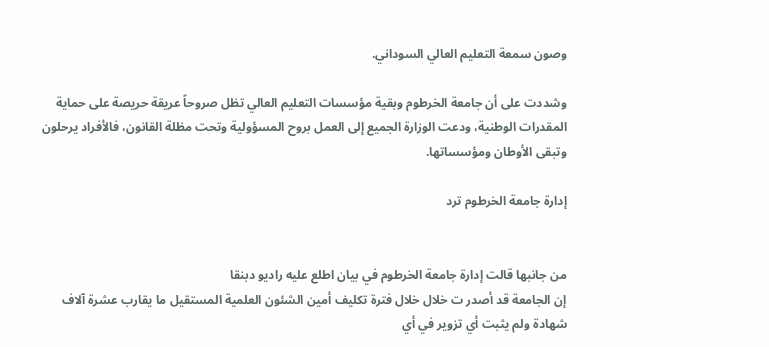وصون سمعة التعليم العالي السوداني.

وشددت على أن جامعة الخرطوم وبقية مؤسسات التعليم العالي تظل صروحاً عريقة حريصة على حماية المقدرات الوطنية، ودعت الوزارة الجميع إلى العمل بروح المسؤولية وتحت مظلة القانون، فالأفراد يرحلون وتبقى الأوطان ومؤسساتها.

إدارة جامعة الخرطوم ترد


من جانبها قالت إدارة جامعة الخرطوم في بيان اطلع عليه راديو دبنقا
إن الجامعة قد أصدر ت خلال خلال فترة تكليف أمين الشئون العلمية المستقيل ما يقارب عشرة آلاف شهادة ولم يثبت أي تزوير في أي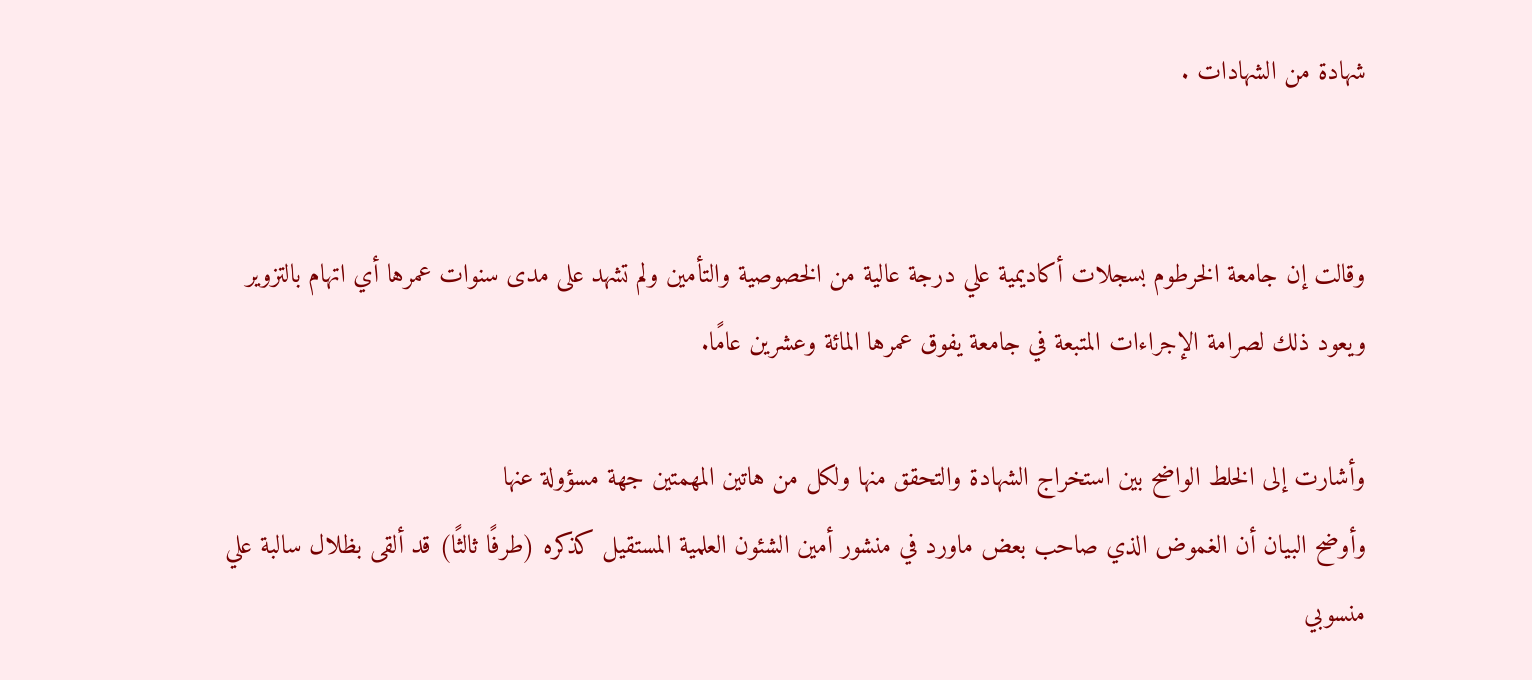شهادة من الشهادات .


وقالت إن جامعة الخرطوم بسجلات أكاديمية علي درجة عالية من الخصوصية والتأمين ولم تشهد على مدى سنوات عمرها أي اتهام بالتزوير ويعود ذلك لصرامة الإجراءات المتبعة في جامعة يفوق عمرها المائة وعشرين عامًا.

وأشارت إلى الخلط الواضح بين استخراج الشهادة والتحقق منها ولكل من هاتين المهمتين جهة مسؤولة عنها
وأوضح البيان أن الغموض الذي صاحب بعض ماورد في منشور أمين الشئون العلمية المستقيل كذكره (طرفًا ثالثًا) قد ألقى بظلال سالبة علي منسوبي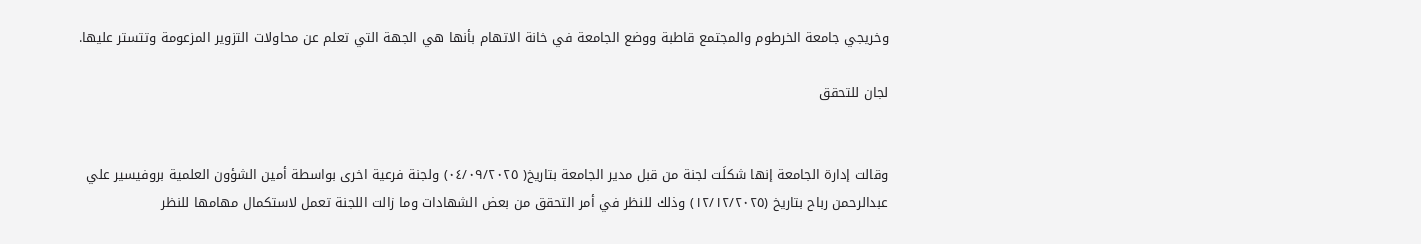وخريجي جامعة الخرطوم والمجتمع قاطبة ووضع الجامعة في خانة الاتهام بأنها هي الجهة التي تعلم عن محاولات التزوير المزعومة وتتستر عليها.

لجان للتحقق


وقالت إدارة الجامعة إنها شكلَت لجنة من قبل مدير الجامعة بتاريخ( ٠٤/٠٩/٢٠٢٥) ولجنة فرعية اخرى بواسطة أمين الشؤون العلمية بروفيسير علي عبدالرحمن رباح بتاريخ (١٢/١٢/٢٠٢٥) وذلك للنظر في أمر التحقق من بعض الشهادات وما زالت اللجنة تعمل لاستكمال مهامها للنظر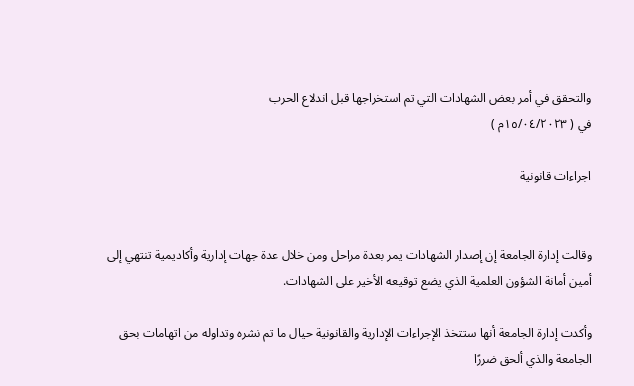والتحقق في أمر بعض الشهادات التي تم استخراجها قبل اندلاع الحرب
في ( ١٥/٠٤/٢٠٢٣م )

اجراءات قانونية


وقالت إدارة الجامعة إن إصدار الشهادات يمر بعدة مراحل ومن خلال عدة جهات إدارية وأكاديمية تنتهي إلى أمين أمانة الشؤون العلمية الذي يضع توقيعه الأخير على الشهادات.

وأكدت إدارة الجامعة أنها ستتخذ الإجراءات الإدارية والقانونية حيال ما تم نشره وتداوله من اتهامات بحق الجامعة والذي ألحق ضررًا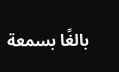بالغًا بسمعة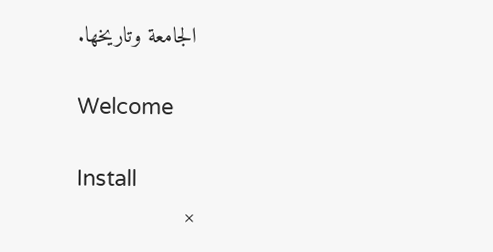الجامعة وتاريخها.

Welcome

Install
×